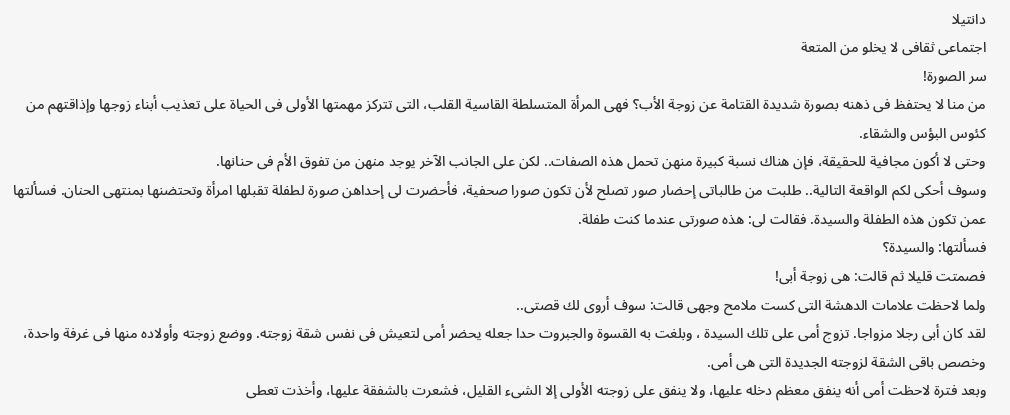دانتيلا
اجتماعى ثقافى لا يخلو من المتعة
سر الصورة!
من منا لا يحتفظ فى ذهنه بصورة شديدة القتامة عن زوجة الأب؟ فهى المرأة المتسلطة القاسية القلب، التى تتركز مهمتها الأولى فى الحياة على تعذيب أبناء زوجها وإذاقتهم من كئوس البؤس والشقاء.
وحتى لا أكون مجافية للحقيقة، فإن هناك نسبة كبيرة منهن تحمل هذه الصفات.. لكن على الجانب الآخر يوجد منهن من تفوق الأم فى حنانها.
وسوف أحكى لكم الواقعة التالية.. طلبت من طالباتى إحضار صور تصلح لأن تكون صورا صحفية، فأحضرت لى إحداهن صورة لطفلة تقبلها امرأة وتحتضنها بمنتهى الحنان. فسألتها عمن تكون هذه الطفلة والسيدة. فقالت لى: هذه صورتى عندما كنت طفلة.
فسألتها: والسيدة؟
فصمتت قليلا ثم قالت: هى زوجة أبى!
ولما لاحظت علامات الدهشة التى كست ملامح وجهى قالت: سوف أروى لك قصتى..
لقد كان أبى رجلا مزواجا. تزوج أمى على تلك السيدة ، وبلغت به القسوة والجبروت حدا جعله يحضر أمى لتعيش فى نفس شقة زوجته. ووضع زوجته وأولاده منها فى غرفة واحدة، وخصص باقى الشقة لزوجته الجديدة التى هى أمى.
وبعد فترة لاحظت أمى أنه ينفق معظم دخله عليها، ولا ينفق على زوجته الأولى إلا الشىء القليل، فشعرت بالشفقة عليها، وأخذت تعطى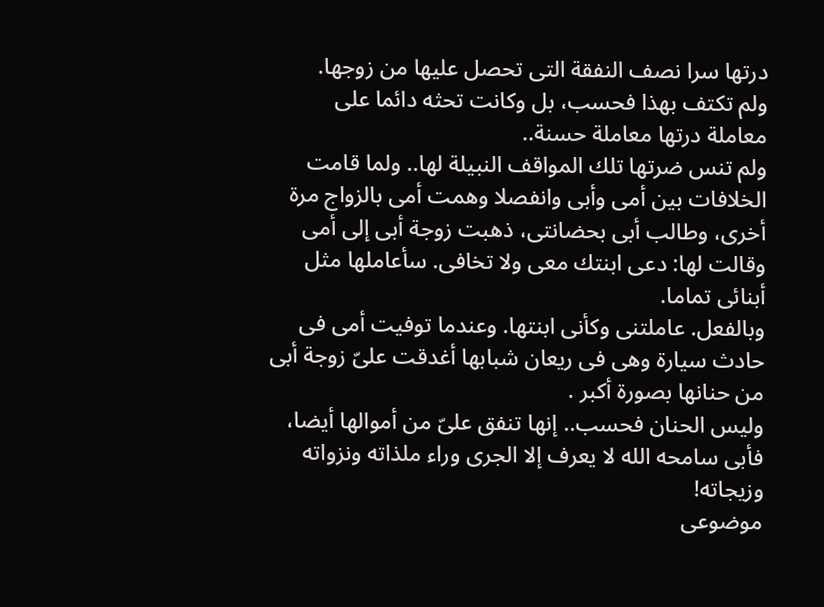درتها سرا نصف النفقة التى تحصل عليها من زوجها.
ولم تكتف بهذا فحسب، بل وكانت تحثه دائما على معاملة درتها معاملة حسنة..
ولم تنس ضرتها تلك المواقف النبيلة لها.. ولما قامت الخلافات بين أمى وأبى وانفصلا وهمت أمى بالزواج مرة أخرى، وطالب أبى بحضانتى، ذهبت زوجة أبى إلى أمى وقالت لها: دعى ابنتك معى ولا تخافى. سأعاملها مثل أبنائى تماما.
وبالفعل. عاملتنى وكأنى ابنتها. وعندما توفيت أمى فى حادث سيارة وهى فى ريعان شبابها أغدقت علىّ زوجة أبى من حنانها بصورة أكبر .
وليس الحنان فحسب.. إنها تنفق علىّ من أموالها أيضا، فأبى سامحه الله لا يعرف إلا الجرى وراء ملذاته ونزواته وزيجاته!
موضوعى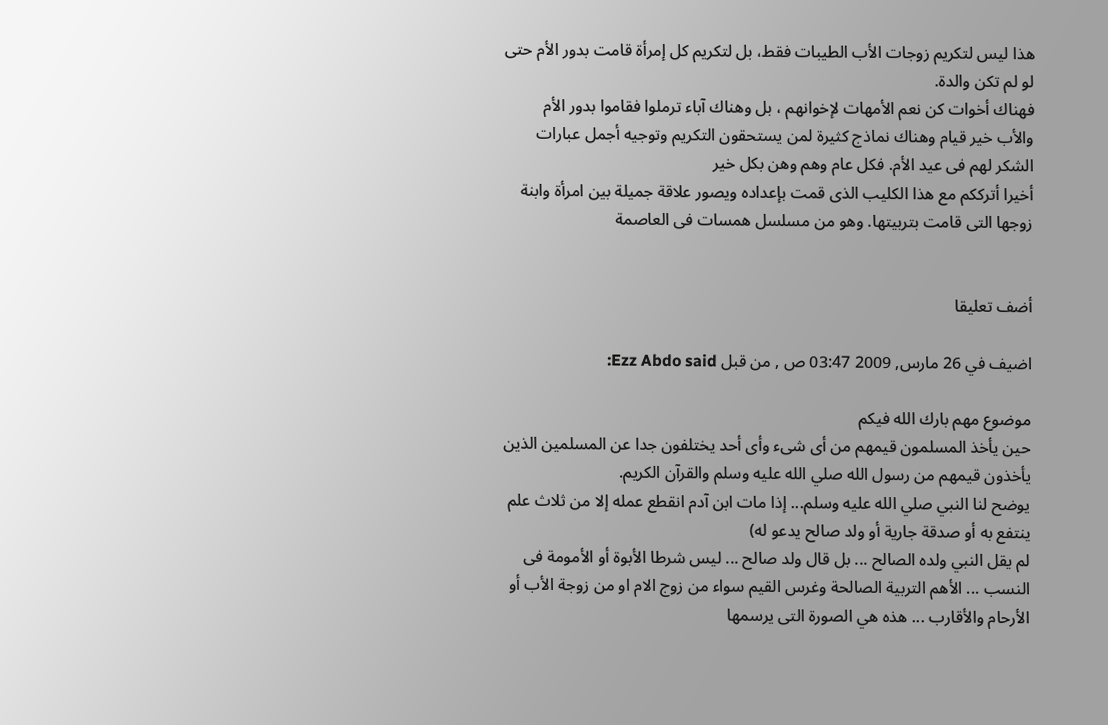هذا ليس لتكريم زوجات الأب الطيبات فقط، بل لتكريم كل إمرأة قامت بدور الأم حتى لو لم تكن والدة.
فهناك أخوات كن نعم الأمهات لإخوانهم ، بل وهناك آباء ترملوا فقاموا بدور الأم والأب خير قيام وهناك نماذج كثيرة لمن يستحقون التكريم وتوجيه أجمل عبارات الشكر لهم فى عيد الأم. فكل عام وهم وهن بكل خير
أخيرا أترككم مع هذا الكليب الذى قمت بإعداده ويصور علاقة جميلة بين امرأة وابنة زوجها التى قامت بتربيتها. وهو من مسلسل همسات فى العاصمة


أضف تعليقا

اضيف في 26 مارس, 2009 03:47 ص , من قبل Ezz Abdo said:

موضوع مهم بارك الله فيكم
حين يأخذ المسلمون قيمهم من أى شىء وأى أحد يختلفون جدا عن المسلمين الذين يأخذون قيمهم من رسول الله صلي الله عليه وسلم والقرآن الكريم.
يوضح لنا النبي صلي الله عليه وسلم... إذا مات ابن آدم انقطع عمله إلا من ثلاث علم ينتفع به أو صدقة جارية أو ولد صالح يدعو له)
لم يقل النبي ولده الصالح ... بل قال ولد صالح ... ليس شرطا الأبوة أو الأمومة فى النسب ... الأهم التربية الصالحة وغرس القيم سواء من زوج الام او من زوجة الأب أو الأرحام والأقارب ... هذه هي الصورة التى يرسمها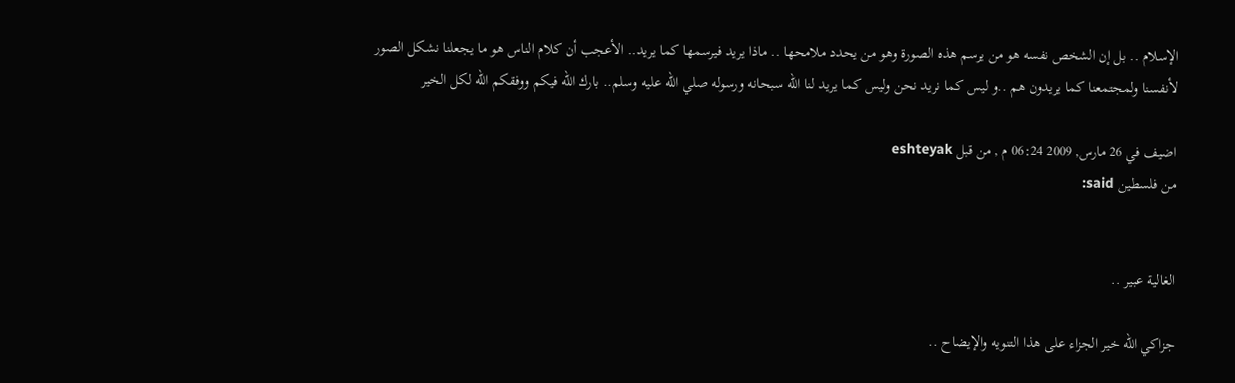الإسلام .. بل إن الشخص نفسه هو من يرسم هذه الصورة وهو من يحدد ملامحها .. ماذا يريد فيرسمها كما يريد.. الأعجب أن كلام الناس هو ما يجعلنا نشكل الصور لأنفسنا ولمجتمعنا كما يريدون هم ..و ليس كما نريد نحن وليس كما يريد لنا الله سبحانه ورسوله صلي الله عليه وسلم.. بارك الله فيكم ووفقكم الله لكل الخير

اضيف في 26 مارس, 2009 06:24 م , من قبل eshteyak
من فلسطين said:


الغالية عبير ..

جزاكي الله خير الجزاء على هذا التنويه والإيضاح ..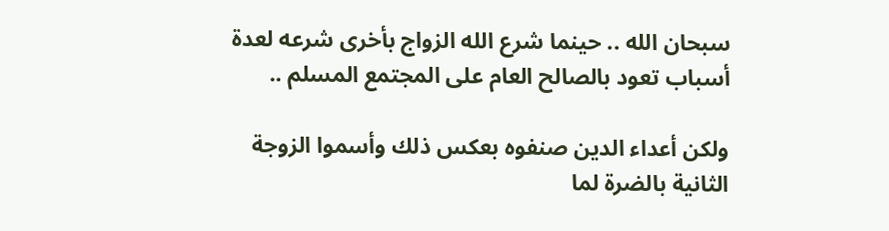سبحان الله .. حينما شرع الله الزواج بأخرى شرعه لعدة أسباب تعود بالصالح العام على المجتمع المسلم ..

ولكن أعداء الدين صنفوه بعكس ذلك وأسموا الزوجة الثانية بالضرة لما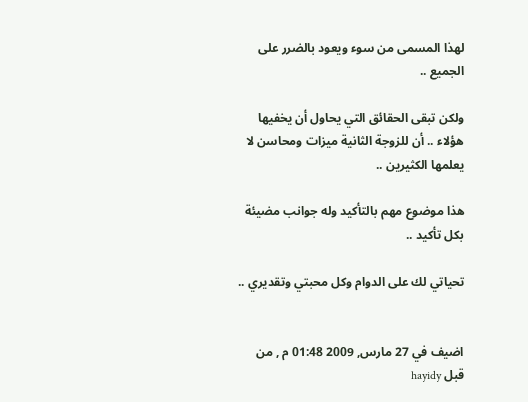لهذا المسمى من سوء ويعود بالضرر على الجميع ..

ولكن تبقى الحقائق التي يحاول أن يخفيها هؤلاء .. أن للزوجة الثانية ميزات ومحاسن لا يعلمها الكثيرين ..

هذا موضوع مهم بالتأكيد وله جوانب مضيئة بكل تأكيد ..

تحياتي لك على الدوام وكل محبتي وتقديري ..


اضيف في 27 مارس, 2009 01:48 م , من قبل hayidy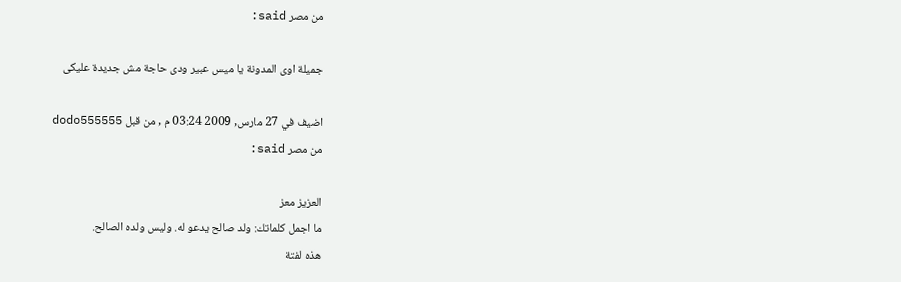من مصر said:

جميلة اوى المدونة يا ميس عبير ودى حاجة مش جديدة عليكى

اضيف في 27 مارس, 2009 03:24 م , من قبل dodo555555
من مصر said:

العزيز معز
ما اجمل كلماتك: ولد صالح يدعو له. وليس ولده الصالح.
هذه لفتة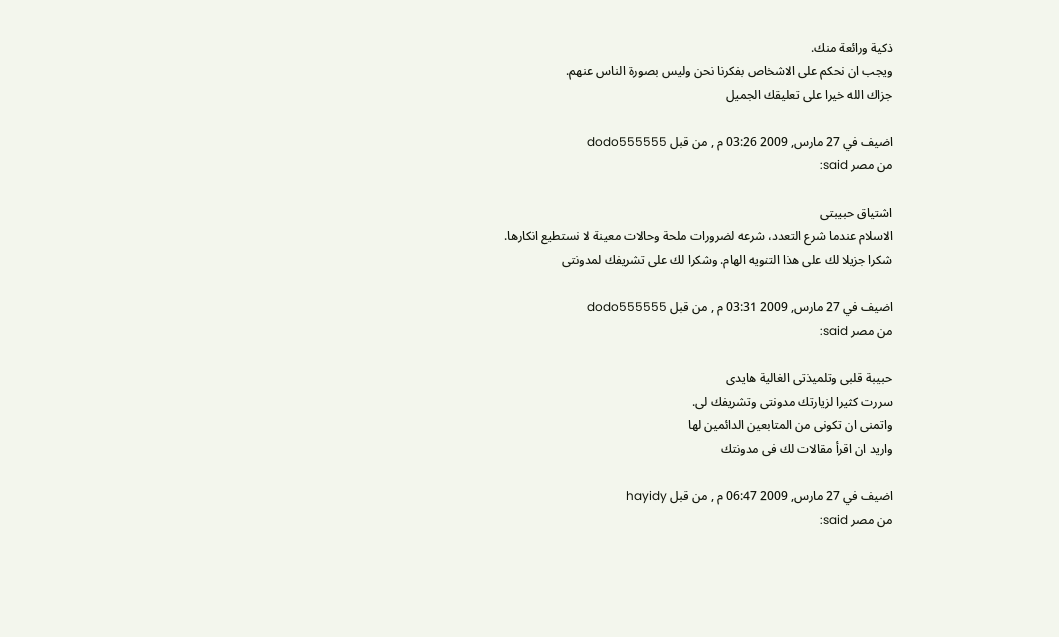ذكية ورائعة منك.
ويجب ان نحكم على الاشخاص بفكرنا نحن وليس بصورة الناس عنهم.
جزاك الله خيرا على تعليقك الجميل

اضيف في 27 مارس, 2009 03:26 م , من قبل dodo555555
من مصر said:

اشتياق حبيبتى
الاسلام عندما شرع التعدد، شرعه لضرورات ملحة وحالات معينة لا نستطيع انكارها.
شكرا جزيلا لك على هذا التنويه الهام. وشكرا لك على تشريفك لمدونتى

اضيف في 27 مارس, 2009 03:31 م , من قبل dodo555555
من مصر said:

حبيبة قلبى وتلميذتى الغالية هايدى
سررت كثيرا لزيارتك مدونتى وتشريفك لى.
واتمنى ان تكونى من المتابعين الدائمين لها
واريد ان اقرأ مقالات لك فى مدونتك

اضيف في 27 مارس, 2009 06:47 م , من قبل hayidy
من مصر said: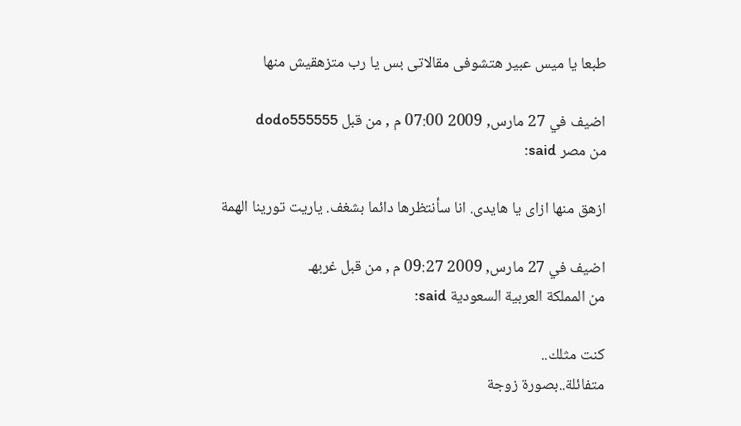طبعا يا ميس عبير هتشوفى مقالاتى بس يا رب متزهقيش منها

اضيف في 27 مارس, 2009 07:00 م , من قبل dodo555555
من مصر said:

ازهق منها ازاى يا هايدى. انا سأنتظرها دائما بشغف. ياريت تورينا الهمة

اضيف في 27 مارس, 2009 09:27 م , من قبل غربهـ
من المملكة العربية السعودية said:

كنت مثلك..
متفائلة..بصورة زوجة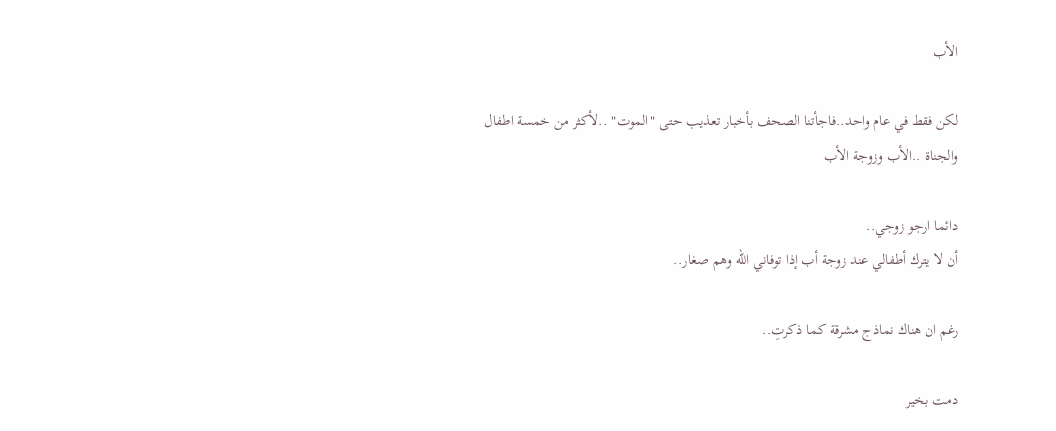الأب

لكن فقط في عام واحد..فاجأتنا الصحف بأخبار تعذيب حتى "الموت" ..لأكثر من خمسة اطفال
والجناة ..الأب وزوجة الأب

دائما ارجو زوجي..
أن لا يترك أطفالي عند زوجة أب إذا توفاني الله وهم صغار..

رغم ان هناك نماذج مشرقة كما ذكرتِ..

دمت بخير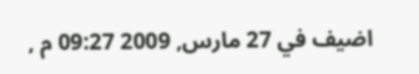اضيف في 27 مارس, 2009 09:27 م ,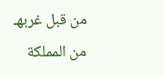من قبل غربهـ
من المملكة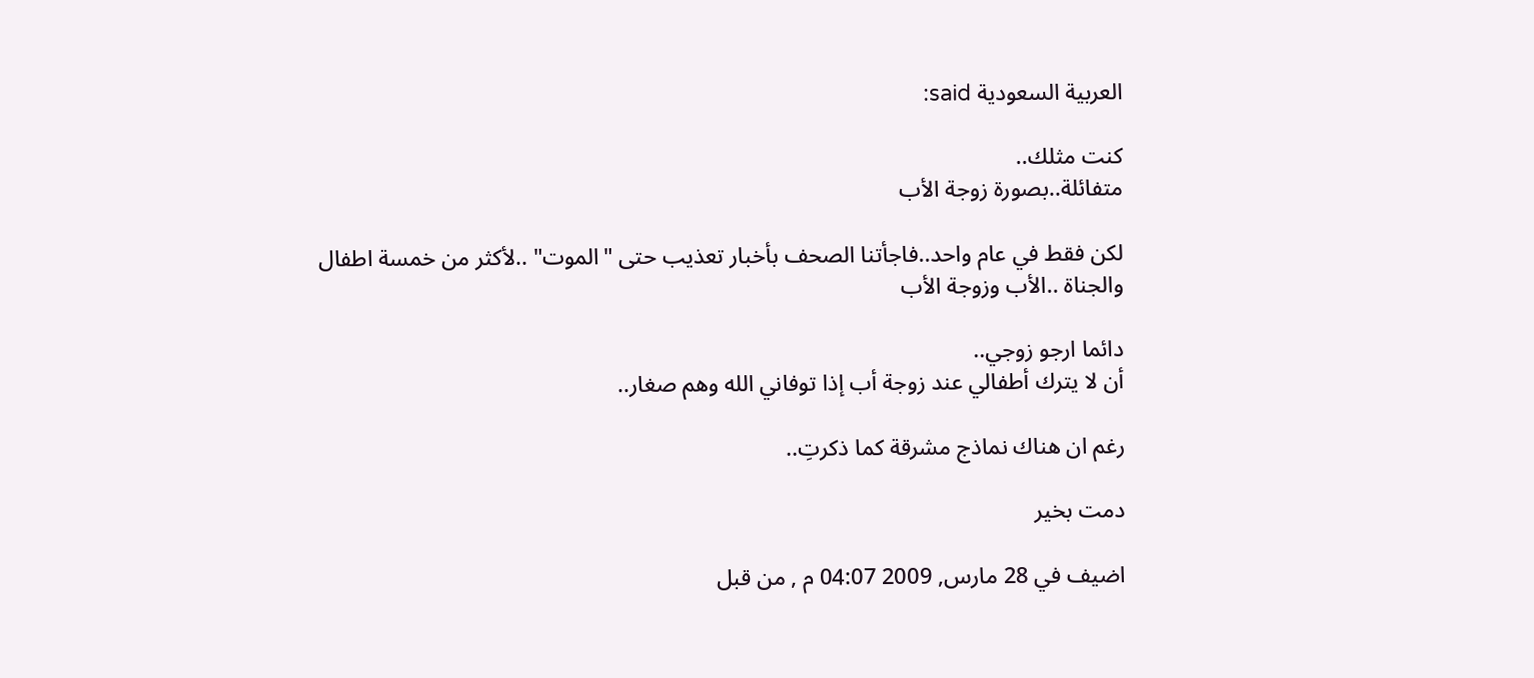العربية السعودية said:

كنت مثلك..
متفائلة..بصورة زوجة الأب

لكن فقط في عام واحد..فاجأتنا الصحف بأخبار تعذيب حتى "الموت" ..لأكثر من خمسة اطفال
والجناة ..الأب وزوجة الأب

دائما ارجو زوجي..
أن لا يترك أطفالي عند زوجة أب إذا توفاني الله وهم صغار..

رغم ان هناك نماذج مشرقة كما ذكرتِ..

دمت بخير

اضيف في 28 مارس, 2009 04:07 م , من قبل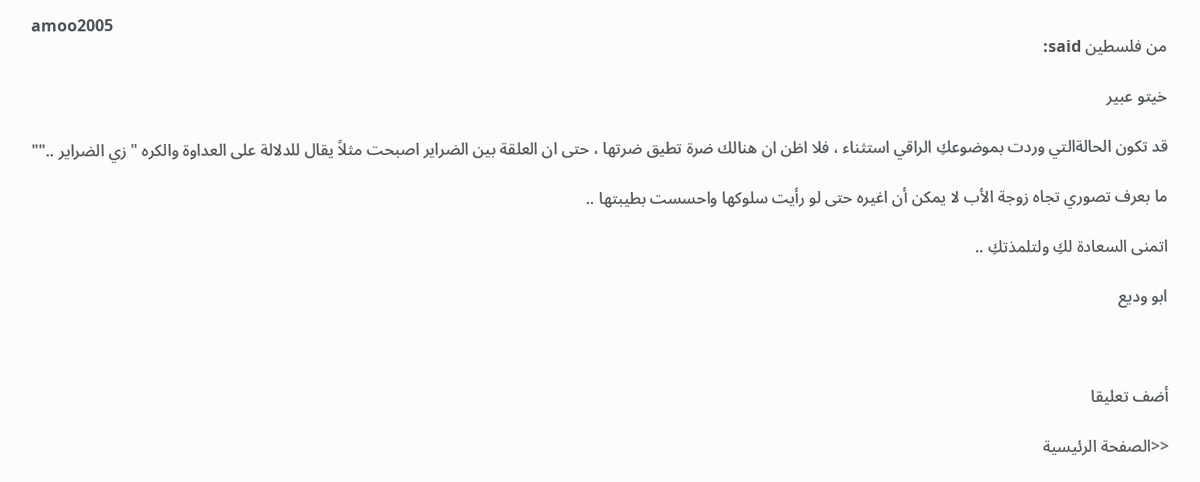amoo2005
من فلسطين said:

خيتو عبير

قد تكون الحالةالتي وردت بموضوعكِ الراقي استثناء ، فلا اظن ان هنالك ضرة تطيق ضرتها ، حتى ان العلقة بين الضراير اصبحت مثلاً يقال للدلالة على العداوة والكره " زي الضراير ..""

ما بعرف تصوري تجاه زوجة الأب لا يمكن أن اغيره حتى لو رأيت سلوكها واحسست بطيبتها ..

اتمنى السعادة لكِ ولتلمذتكِ ..

ابو وديع



أضف تعليقا

<<الصفحة الرئيسية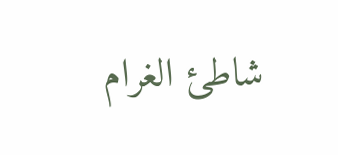شاطئ الغرام